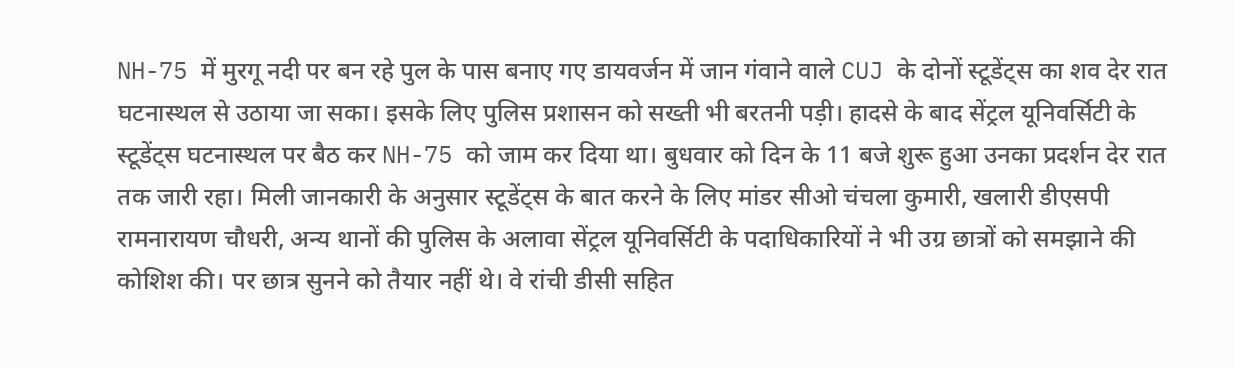NH-75 में मुरगू नदी पर बन रहे पुल के पास बनाए गए डायवर्जन में जान गंवाने वाले CUJ के दोनों स्टूडेंट्स का शव देर रात घटनास्थल से उठाया जा सका। इसके लिए पुलिस प्रशासन को सख्ती भी बरतनी पड़ी। हादसे के बाद सेंट्रल यूनिवर्सिटी के स्टूडेंट्स घटनास्थल पर बैठ कर NH-75 को जाम कर दिया था। बुधवार को दिन के 11 बजे शुरू हुआ उनका प्रदर्शन देर रात तक जारी रहा। मिली जानकारी के अनुसार स्टूडेंट्स के बात करने के लिए मांडर सीओ चंचला कुमारी, खलारी डीएसपी रामनारायण चौधरी, अन्य थानों की पुलिस के अलावा सेंट्रल यूनिवर्सिटी के पदाधिकारियों ने भी उग्र छात्रों को समझाने की कोशिश की। पर छात्र सुनने को तैयार नहीं थे। वे रांची डीसी सहित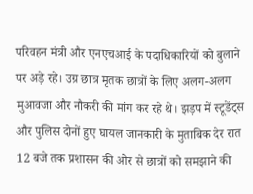परिवहन मंत्री और एनएचआई के पदाधिकारियों को बुलाने पर अड़े रहे। उग्र छात्र मृतक छात्रों के लिए अलग-अलग मुआवजा और नौकरी की मांग कर रहे थे। झड़प में स्टूडेंट्स और पुलिस दोनों हुए घायल जानकारी के मुताबिक देर रात 12 बजे तक प्रशासन की ओर से छात्रों को समझाने की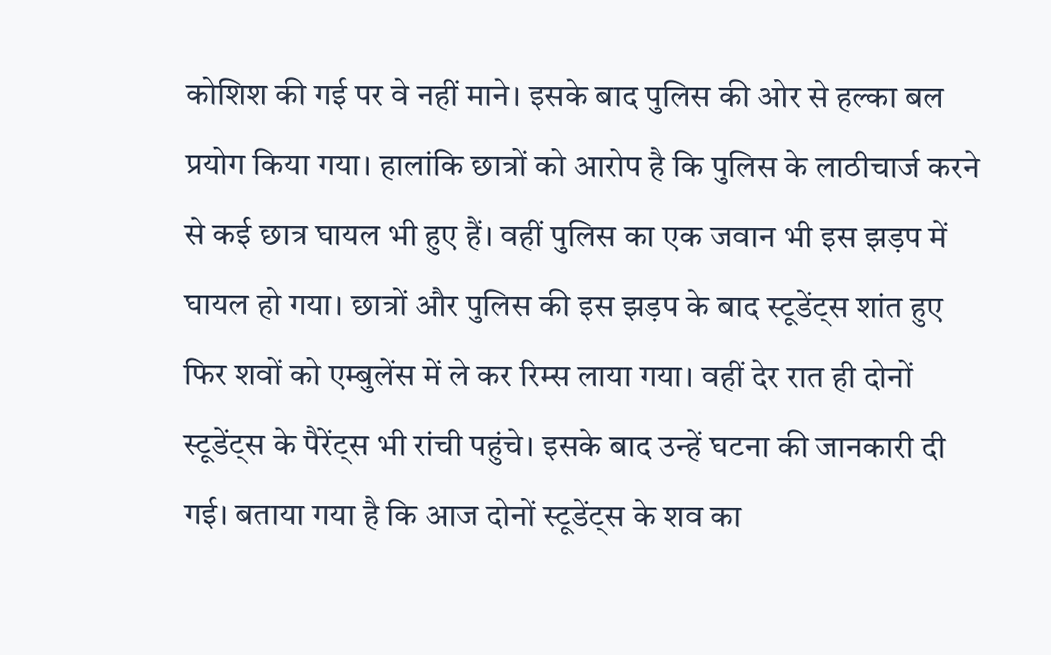कोशिश की गई पर वे नहीं माने। इसके बाद पुलिस की ओर से हल्का बल प्रयोग किया गया। हालांकि छात्रों को आरोप है कि पुलिस के लाठीचार्ज करने से कई छात्र घायल भी हुए हैं। वहीं पुलिस का एक जवान भी इस झड़प में घायल हो गया। छात्रों और पुलिस की इस झड़प के बाद स्टूडेंट्स शांत हुए फिर शवों को एम्बुलेंस में ले कर रिम्स लाया गया। वहीं देर रात ही दोनों स्टूडेंट्स के पैरेंट्स भी रांची पहुंचे। इसके बाद उन्हें घटना की जानकारी दी गई। बताया गया है कि आज दोनों स्टूडेंट्स के शव का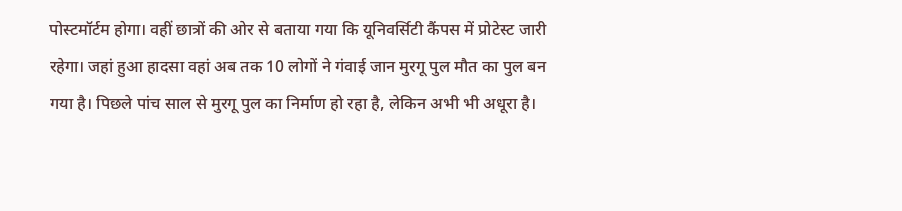पोस्टमॉर्टम होगा। वहीं छात्रों की ओर से बताया गया कि यूनिवर्सिटी कैंपस में प्रोटेस्ट जारी रहेगा। जहां हुआ हादसा वहां अब तक 10 लोगों ने गंवाई जान मुरगू पुल मौत का पुल बन गया है। पिछले पांच साल से मुरगू पुल का निर्माण हो रहा है, लेकिन अभी भी अधूरा है।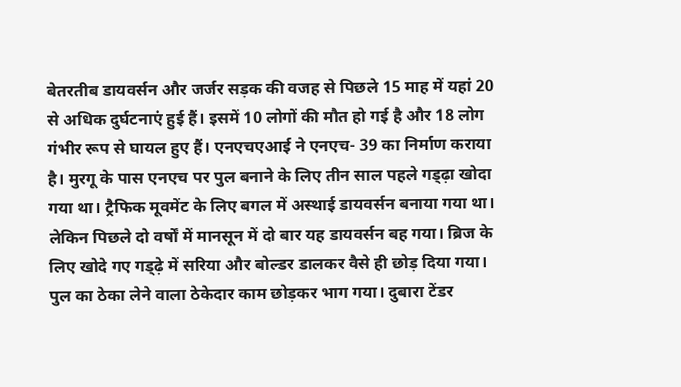बेतरतीब डायवर्सन और जर्जर सड़क की वजह से पिछले 15 माह में यहां 20 से अधिक दुर्घटनाएं हुई हैं। इसमें 10 लोगों की मौत हो गई है और 18 लोग गंभीर रूप से घायल हुए हैं। एनएचएआई ने एनएच- 39 का निर्माण कराया है। मुरगू के पास एनएच पर पुल बनाने के लिए तीन साल पहले गड्ढ़ा खोदा गया था। ट्रैफिक मूवमेंट के लिए बगल में अस्थाई डायवर्सन बनाया गया था। लेकिन पिछले दो वर्षों में मानसून में दो बार यह डायवर्सन बह गया। ब्रिज के लिए खोदे गए गड्ढ़े में सरिया और बोल्डर डालकर वैसे ही छोड़ दिया गया। पुल का ठेका लेने वाला ठेकेदार काम छोड़कर भाग गया। दुबारा टेंडर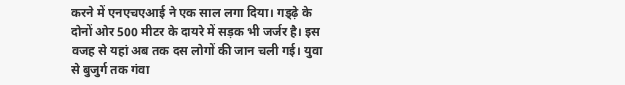करने में एनएचएआई ने एक साल लगा दिया। गड्ढ़े के दोनों ओर 500 मीटर के दायरे में सड़क भी जर्जर है। इस वजह से यहां अब तक दस लोगों की जान चली गई। युवा से बुजुर्ग तक गंवा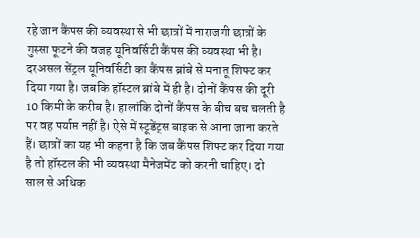रहे जान कैंपस की व्यवस्था से भी छात्रों में नाराजगी छात्रों के गुस्सा फूटने की वजह यूनिवर्सिटी कैंपस की व्यवस्था भी है। दरअसल सेंट्रल यूनिवर्सिटी का कैंपस ब्रांबे से मनातू शिफ्ट कर दिया गया है। जबकि हॉस्टल ब्रांबे में ही है। दोनों कैंपस की दूरी 10 किमी के करीब है। हालांकि दोनों कैंपस के बीच बच चलती है पर वह पर्याप्त नहीं है। ऐसे में स्टूडेंट्स बाइक से आना जाना करते हैं। छात्रों का यह भी कहना है कि जब कैंपस शिफ्ट कर दिया गया है तो हॉस्टल की भी व्यवस्था मैनेजमेंट को करनी चाहिए। दो साल से अधिक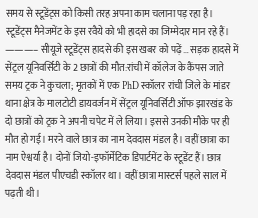समय से स्टूडेंट्स को किसी तरह अपना काम चलाना पड़ रहा है। स्टूडेंट्स मैनेजमेंट के इस रवैये को भी हादसे का जिम्मेदार मान रहे हैं।
———– सीयूजे स्टूडेंट्स हादसे की इस खबर को पढ़ें… सड़क हादसे में सेंट्रल यूनिवर्सिटी के 2 छात्रों की मौत:रांची में कॉलेज के कैंपस जाते समय ट्रक ने कुचला; मृतकों में एक PhD स्कॉलर रांची जिले के मांडर थाना क्षेत्र के मालटोटी डायवर्जन में सेंट्रल यूनिवर्सिटी ऑफ झारखंड के दो छात्रों को ट्रक ने अपनी चपेट में ले लिया। इससे उनकी मौके पर ही मौत हो गई। मरने वाले छात्र का नाम देवदास मंडल है। वहीं छात्रा का नाम ऐश्वर्या है। दोनों जियो-इफॉर्मेटिक डिपार्टमेंट के स्टूडेंट हैं। छात्र देवदास मंडल पीएचडी स्कॉलर था। वहीं छात्रा मास्टर्स पहले साल में पढ़ती थी।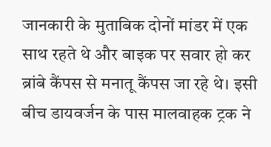जानकारी के मुताबिक दोनों मांडर में एक साथ रहते थे और बाइक पर सवार हो कर ब्रांबे कैंपस से मनातू कैंपस जा रहे थे। इसी बीच डायवर्जन के पास मालवाहक ट्रक ने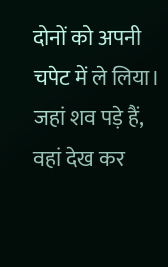दोनों को अपनी चपेट में ले लिया। जहां शव पड़े हैं, वहां देख कर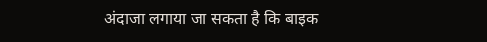अंदाजा लगाया जा सकता है कि बाइक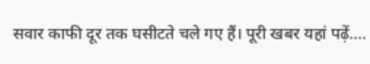सवार काफी दूर तक घसीटते चले गए हैं। पूरी खबर यहां पढ़ें….